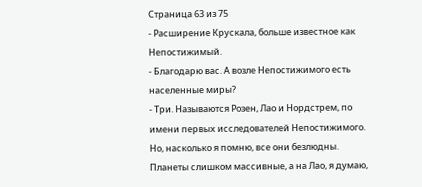Страница 63 из 75
- Расширение Крускала, больше известное как Непостижимый.
- Благодарю вас. А возле Непостижимого есть населенные миры?
- Три. Называются Розен, Лао и Нордстрем, по имени первых исследователей Непостижимого. Но, насколько я помню, все они безлюдны. Планеты слишком массивные, а на Лао, я думаю,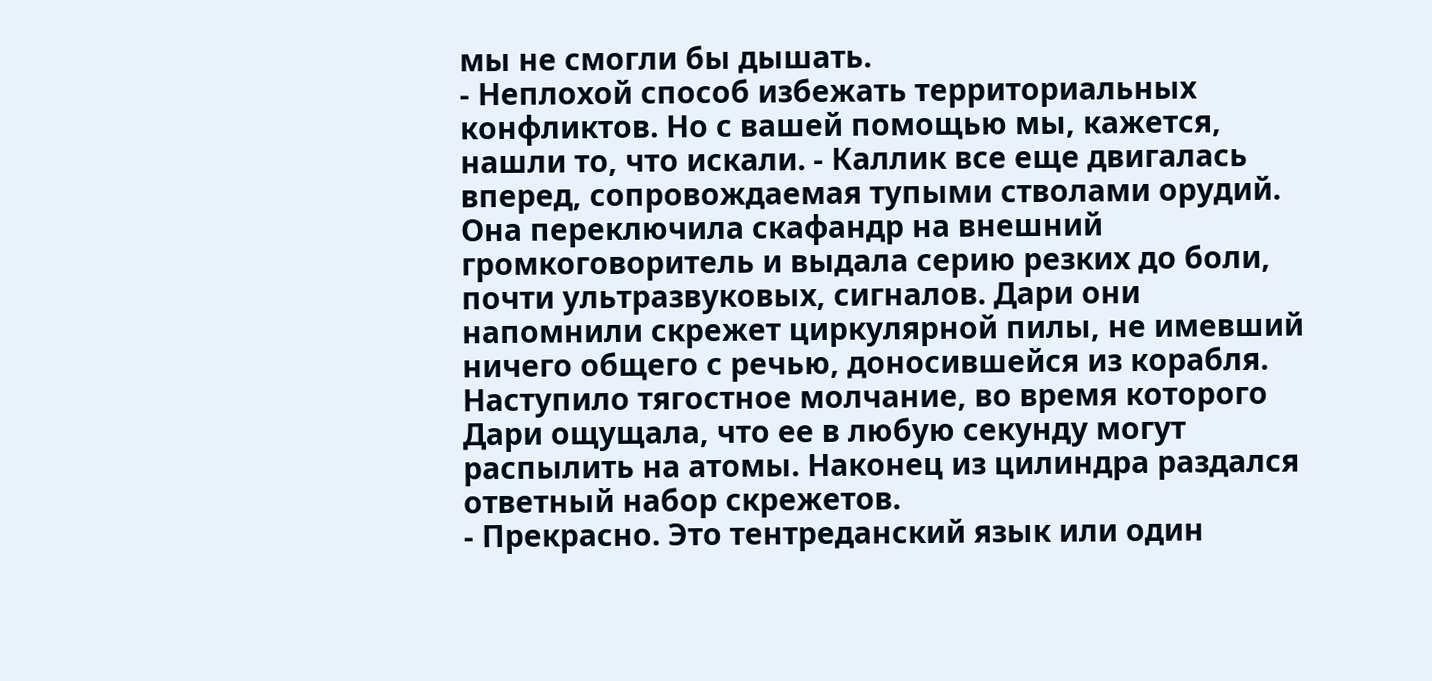мы не смогли бы дышать.
- Неплохой способ избежать территориальных конфликтов. Но с вашей помощью мы, кажется, нашли то, что искали. - Каллик все еще двигалась вперед, сопровождаемая тупыми стволами орудий. Она переключила скафандр на внешний громкоговоритель и выдала серию резких до боли, почти ультразвуковых, сигналов. Дари они напомнили скрежет циркулярной пилы, не имевший ничего общего с речью, доносившейся из корабля.
Наступило тягостное молчание, во время которого Дари ощущала, что ее в любую секунду могут распылить на атомы. Наконец из цилиндра раздался ответный набор скрежетов.
- Прекрасно. Это тентреданский язык или один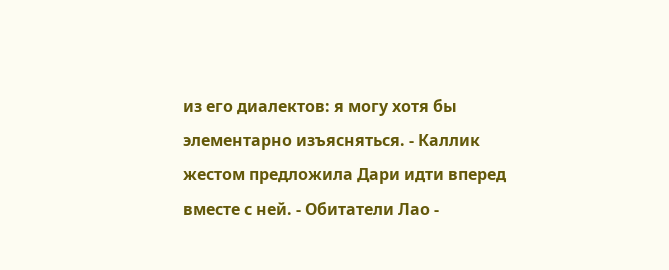из его диалектов: я могу хотя бы элементарно изъясняться. - Каллик жестом предложила Дари идти вперед вместе с ней. - Обитатели Лао -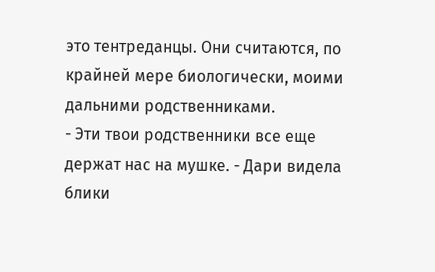это тентреданцы. Они считаются, по крайней мере биологически, моими дальними родственниками.
- Эти твои родственники все еще держат нас на мушке. - Дари видела блики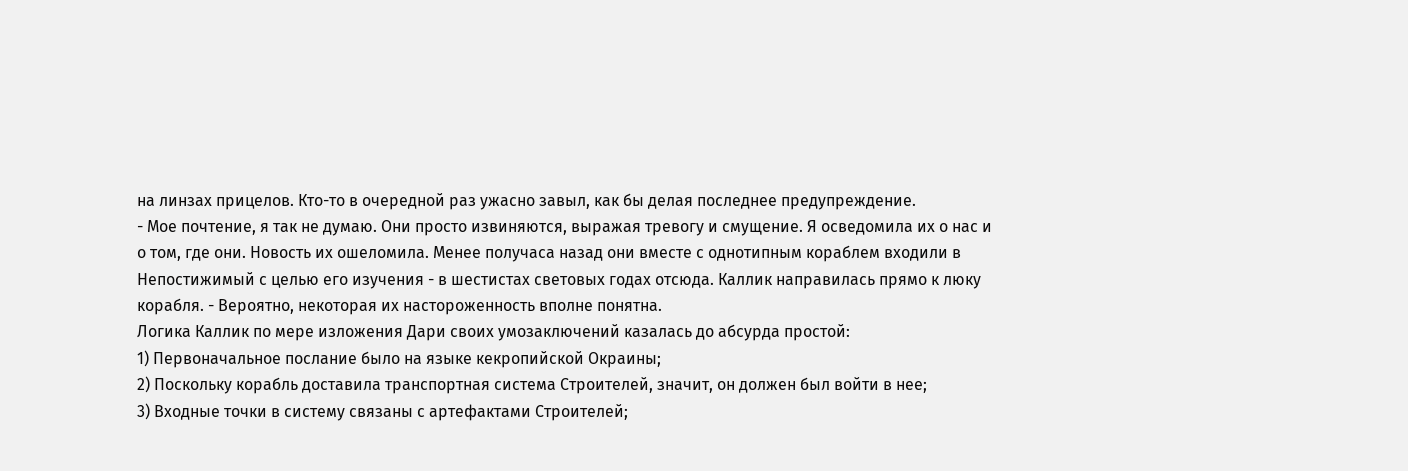на линзах прицелов. Кто-то в очередной раз ужасно завыл, как бы делая последнее предупреждение.
- Мое почтение, я так не думаю. Они просто извиняются, выражая тревогу и смущение. Я осведомила их о нас и о том, где они. Новость их ошеломила. Менее получаса назад они вместе с однотипным кораблем входили в Непостижимый с целью его изучения - в шестистах световых годах отсюда. Каллик направилась прямо к люку корабля. - Вероятно, некоторая их настороженность вполне понятна.
Логика Каллик по мере изложения Дари своих умозаключений казалась до абсурда простой:
1) Первоначальное послание было на языке кекропийской Окраины;
2) Поскольку корабль доставила транспортная система Строителей, значит, он должен был войти в нее;
3) Входные точки в систему связаны с артефактами Строителей;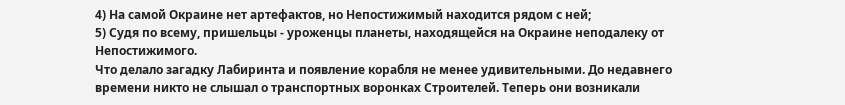4) На самой Окраине нет артефактов, но Непостижимый находится рядом с ней;
5) Судя по всему, пришельцы - уроженцы планеты, находящейся на Окраине неподалеку от Непостижимого.
Что делало загадку Лабиринта и появление корабля не менее удивительными. До недавнего времени никто не слышал о транспортных воронках Строителей. Теперь они возникали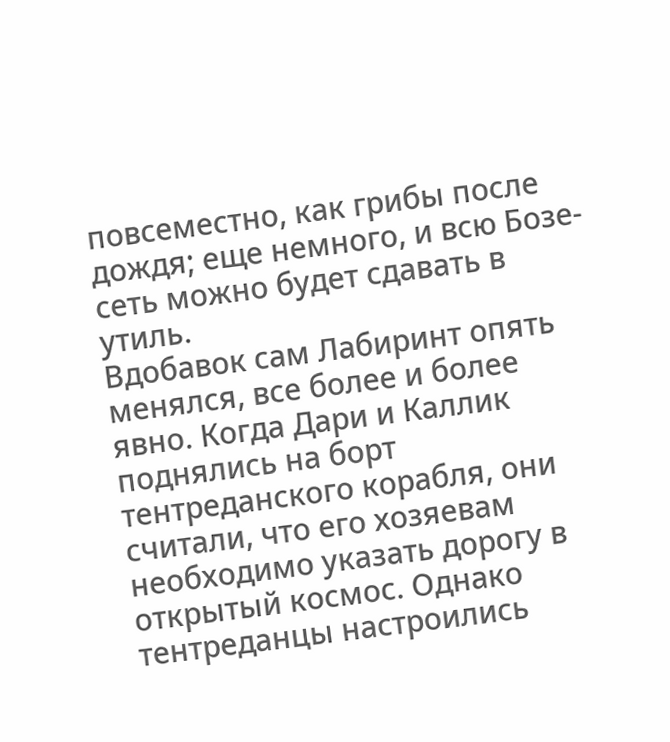повсеместно, как грибы после дождя; еще немного, и всю Бозе-сеть можно будет сдавать в утиль.
Вдобавок сам Лабиринт опять менялся, все более и более явно. Когда Дари и Каллик поднялись на борт тентреданского корабля, они считали, что его хозяевам необходимо указать дорогу в открытый космос. Однако тентреданцы настроились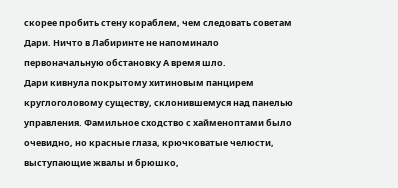скорее пробить стену кораблем, чем следовать советам Дари. Ничто в Лабиринте не напоминало первоначальную обстановку А время шло.
Дари кивнула покрытому хитиновым панцирем круглоголовому существу, склонившемуся над панелью управления. Фамильное сходство с хайменоптами было очевидно, но красные глаза, крючковатые челюсти, выступающие жвалы и брюшко,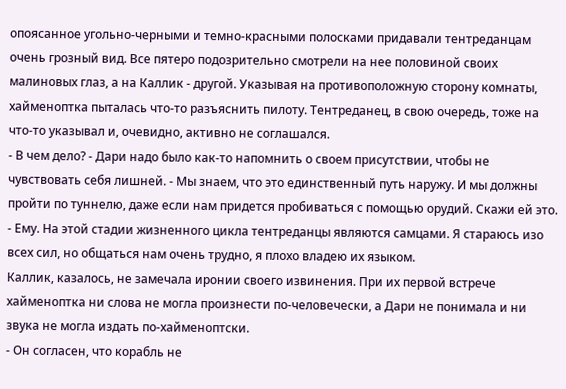опоясанное угольно-черными и темно-красными полосками придавали тентреданцам очень грозный вид. Все пятеро подозрительно смотрели на нее половиной своих малиновых глаз, а на Каллик - другой. Указывая на противоположную сторону комнаты, хайменоптка пыталась что-то разъяснить пилоту. Тентреданец, в свою очередь, тоже на что-то указывал и, очевидно, активно не соглашался.
- В чем дело? - Дари надо было как-то напомнить о своем присутствии, чтобы не чувствовать себя лишней. - Мы знаем, что это единственный путь наружу. И мы должны пройти по туннелю, даже если нам придется пробиваться с помощью орудий. Скажи ей это.
- Ему. На этой стадии жизненного цикла тентреданцы являются самцами. Я стараюсь изо всех сил, но общаться нам очень трудно, я плохо владею их языком.
Каллик, казалось, не замечала иронии своего извинения. При их первой встрече хайменоптка ни слова не могла произнести по-человечески, а Дари не понимала и ни звука не могла издать по-хайменоптски.
- Он согласен, что корабль не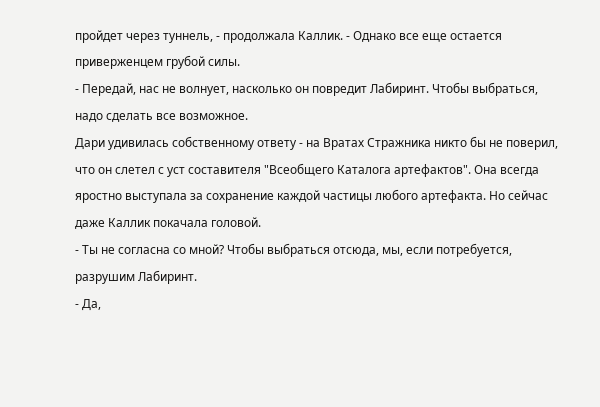пройдет через туннель, - продолжала Каллик. - Однако все еще остается приверженцем грубой силы.
- Передай, нас не волнует, насколько он повредит Лабиринт. Чтобы выбраться, надо сделать все возможное.
Дари удивилась собственному ответу - на Вратах Стражника никто бы не поверил, что он слетел с уст составителя "Всеобщего Каталога артефактов". Она всегда яростно выступала за сохранение каждой частицы любого артефакта. Но сейчас даже Каллик покачала головой.
- Ты не согласна со мной? Чтобы выбраться отсюда, мы, если потребуется, разрушим Лабиринт.
- Да,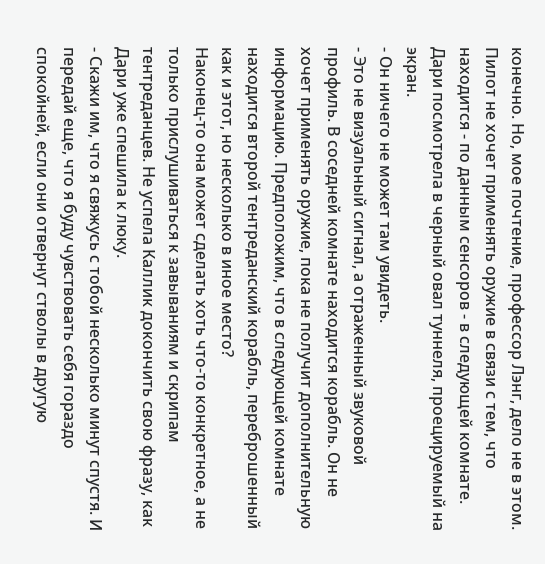конечно. Но, мое почтение, профессор Лэнг, дело не в этом. Пилот не хочет применять оружие в связи с тем, что находится - по данным сенсоров - в следующей комнате.
Дари посмотрела в черный овал туннеля, проецируемый на экран.
- Он ничего не может там увидеть.
- Это не визуальный сигнал, а отраженный звуковой профиль. В соседней комнате находится корабль. Он не хочет применять оружие, пока не получит дополнительную информацию. Предположим, что в следующей комнате находится второй тентреданский корабль, переброшенный как и этот, но несколько в иное место?
Наконец-то она может сделать хоть что-то конкретное, а не только прислушиваться к завываниям и скрипам тентреданцев. Не успела Каллик докончить свою фразу, как Дари уже спешила к люку.
- Скажи им, что я свяжусь с тобой несколько минут спустя. И передай еще, что я буду чувствовать себя гораздо спокойней, если они отвернут стволы в другую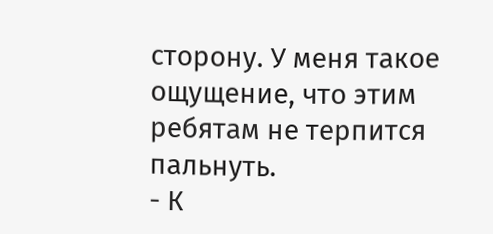сторону. У меня такое ощущение, что этим ребятам не терпится пальнуть.
- К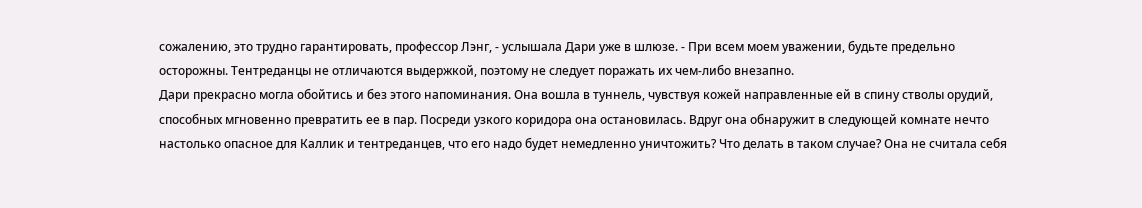сожалению, это трудно гарантировать, профессор Лэнг, - услышала Дари уже в шлюзе. - При всем моем уважении, будьте предельно осторожны. Тентреданцы не отличаются выдержкой, поэтому не следует поражать их чем-либо внезапно.
Дари прекрасно могла обойтись и без этого напоминания. Она вошла в туннель, чувствуя кожей направленные ей в спину стволы орудий, способных мгновенно превратить ее в пар. Посреди узкого коридора она остановилась. Вдруг она обнаружит в следующей комнате нечто настолько опасное для Каллик и тентреданцев, что его надо будет немедленно уничтожить? Что делать в таком случае? Она не считала себя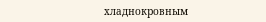хладнокровным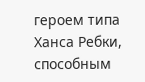героем типа Ханса Ребки, способным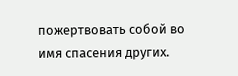пожертвовать собой во имя спасения других.